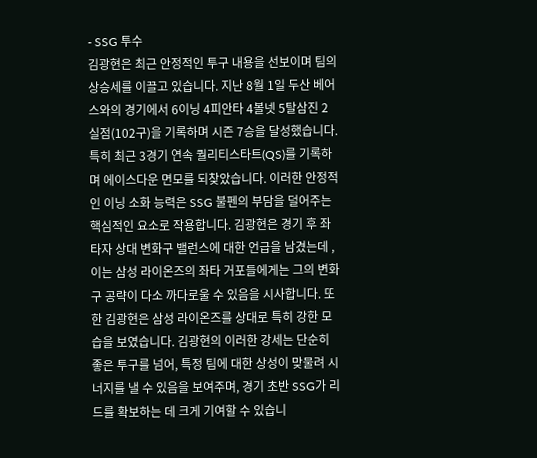- SSG 투수
김광현은 최근 안정적인 투구 내용을 선보이며 팀의 상승세를 이끌고 있습니다. 지난 8월 1일 두산 베어스와의 경기에서 6이닝 4피안타 4볼넷 5탈삼진 2실점(102구)을 기록하며 시즌 7승을 달성했습니다. 특히 최근 3경기 연속 퀄리티스타트(QS)를 기록하며 에이스다운 면모를 되찾았습니다. 이러한 안정적인 이닝 소화 능력은 SSG 불펜의 부담을 덜어주는 핵심적인 요소로 작용합니다. 김광현은 경기 후 좌타자 상대 변화구 밸런스에 대한 언급을 남겼는데 , 이는 삼성 라이온즈의 좌타 거포들에게는 그의 변화구 공략이 다소 까다로울 수 있음을 시사합니다. 또한 김광현은 삼성 라이온즈를 상대로 특히 강한 모습을 보였습니다. 김광현의 이러한 강세는 단순히 좋은 투구를 넘어, 특정 팀에 대한 상성이 맞물려 시너지를 낼 수 있음을 보여주며, 경기 초반 SSG가 리드를 확보하는 데 크게 기여할 수 있습니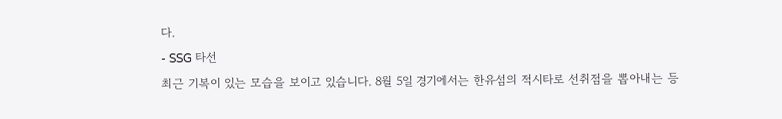다.
- SSG 타선
최근 기복이 있는 모습을 보이고 있습니다. 8월 5일 경기에서는 한유섬의 적시타로 선취점을 뽑아내는 등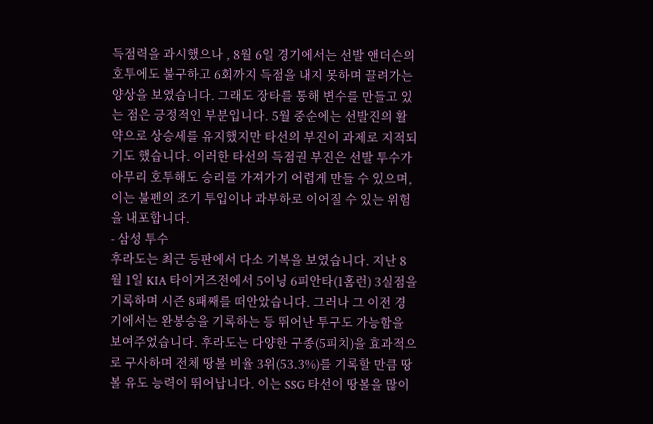득점력을 과시했으나 , 8월 6일 경기에서는 선발 앤더슨의 호투에도 불구하고 6회까지 득점을 내지 못하며 끌려가는 양상을 보였습니다. 그래도 장타를 통해 변수를 만들고 있는 점은 긍정적인 부분입니다. 5월 중순에는 선발진의 활약으로 상승세를 유지했지만 타선의 부진이 과제로 지적되기도 했습니다. 이러한 타선의 득점권 부진은 선발 투수가 아무리 호투해도 승리를 가져가기 어렵게 만들 수 있으며, 이는 불펜의 조기 투입이나 과부하로 이어질 수 있는 위험을 내포합니다.
- 삼성 투수
후라도는 최근 등판에서 다소 기복을 보였습니다. 지난 8월 1일 KIA 타이거즈전에서 5이닝 6피안타(1홈런) 3실점을 기록하며 시즌 8패째를 떠안았습니다. 그러나 그 이전 경기에서는 완봉승을 기록하는 등 뛰어난 투구도 가능함을 보여주었습니다. 후라도는 다양한 구종(5피치)을 효과적으로 구사하며 전체 땅볼 비율 3위(53.3%)를 기록할 만큼 땅볼 유도 능력이 뛰어납니다. 이는 SSG 타선이 땅볼을 많이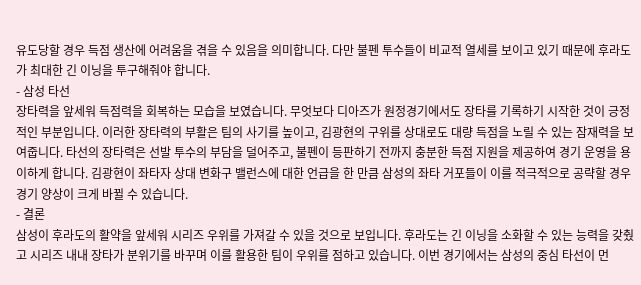유도당할 경우 득점 생산에 어려움을 겪을 수 있음을 의미합니다. 다만 불펜 투수들이 비교적 열세를 보이고 있기 때문에 후라도가 최대한 긴 이닝을 투구해줘야 합니다.
- 삼성 타선
장타력을 앞세워 득점력을 회복하는 모습을 보였습니다. 무엇보다 디아즈가 원정경기에서도 장타를 기록하기 시작한 것이 긍정적인 부분입니다. 이러한 장타력의 부활은 팀의 사기를 높이고, 김광현의 구위를 상대로도 대량 득점을 노릴 수 있는 잠재력을 보여줍니다. 타선의 장타력은 선발 투수의 부담을 덜어주고, 불펜이 등판하기 전까지 충분한 득점 지원을 제공하여 경기 운영을 용이하게 합니다. 김광현이 좌타자 상대 변화구 밸런스에 대한 언급을 한 만큼 삼성의 좌타 거포들이 이를 적극적으로 공략할 경우 경기 양상이 크게 바뀔 수 있습니다.
- 결론
삼성이 후라도의 활약을 앞세워 시리즈 우위를 가져갈 수 있을 것으로 보입니다. 후라도는 긴 이닝을 소화할 수 있는 능력을 갖췄고 시리즈 내내 장타가 분위기를 바꾸며 이를 활용한 팀이 우위를 점하고 있습니다. 이번 경기에서는 삼성의 중심 타선이 먼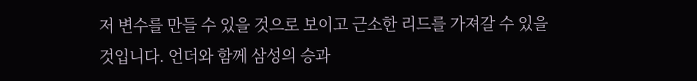저 변수를 만들 수 있을 것으로 보이고 근소한 리드를 가져갈 수 있을 것입니다. 언더와 함께 삼성의 승과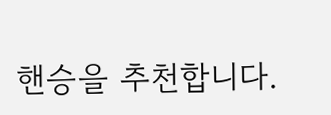핸승을 추천합니다.